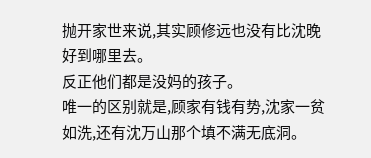抛开家世来说,其实顾修远也没有比沈晚好到哪里去。
反正他们都是没妈的孩子。
唯一的区别就是,顾家有钱有势,沈家一贫如洗,还有沈万山那个填不满无底洞。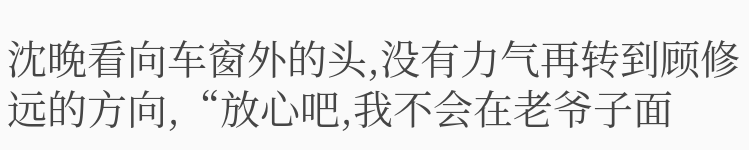沈晚看向车窗外的头,没有力气再转到顾修远的方向,“放心吧,我不会在老爷子面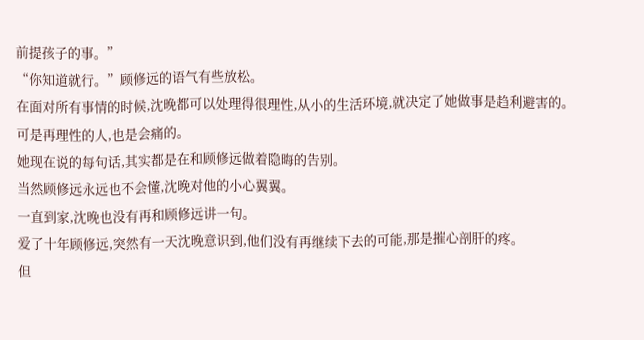前提孩子的事。”
“你知道就行。”顾修远的语气有些放松。
在面对所有事情的时候,沈晚都可以处理得很理性,从小的生活环境,就决定了她做事是趋利避害的。
可是再理性的人,也是会痛的。
她现在说的每句话,其实都是在和顾修远做着隐晦的告别。
当然顾修远永远也不会懂,沈晚对他的小心翼翼。
一直到家,沈晚也没有再和顾修远讲一句。
爱了十年顾修远,突然有一天沈晚意识到,他们没有再继续下去的可能,那是摧心剖肝的疼。
但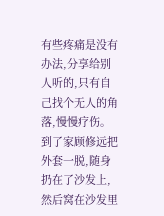有些疼痛是没有办法,分享给别人听的,只有自己找个无人的角落,慢慢疗伤。
到了家顾修远把外套一脱,随身扔在了沙发上,然后窝在沙发里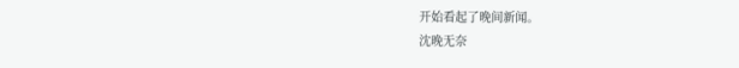开始看起了晚间新闻。
沈晚无奈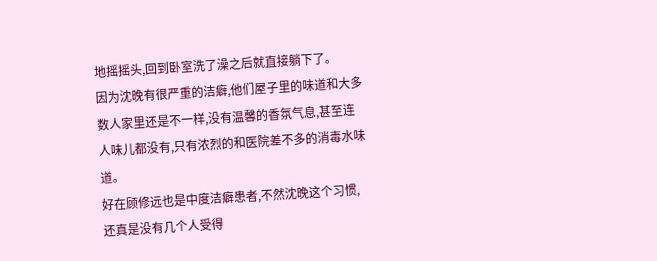地摇摇头,回到卧室洗了澡之后就直接躺下了。
因为沈晚有很严重的洁癖,他们屋子里的味道和大多数人家里还是不一样,没有温馨的香氛气息,甚至连人味儿都没有,只有浓烈的和医院差不多的消毒水味道。
好在顾修远也是中度洁癖患者,不然沈晚这个习惯,还真是没有几个人受得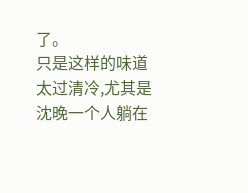了。
只是这样的味道太过清冷,尤其是沈晚一个人躺在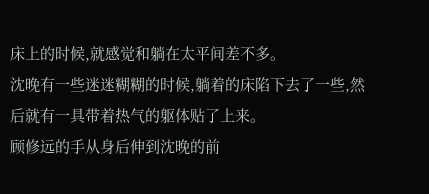床上的时候,就感觉和躺在太平间差不多。
沈晚有一些迷迷糊糊的时候,躺着的床陷下去了一些,然后就有一具带着热气的躯体贴了上来。
顾修远的手从身后伸到沈晚的前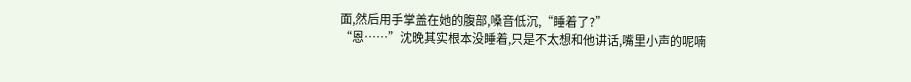面,然后用手掌盖在她的腹部,嗓音低沉,“睡着了?”
“恩……”沈晚其实根本没睡着,只是不太想和他讲话,嘴里小声的呢喃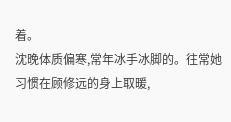着。
沈晚体质偏寒,常年冰手冰脚的。往常她习惯在顾修远的身上取暖,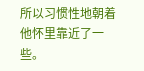所以习惯性地朝着他怀里靠近了一些。